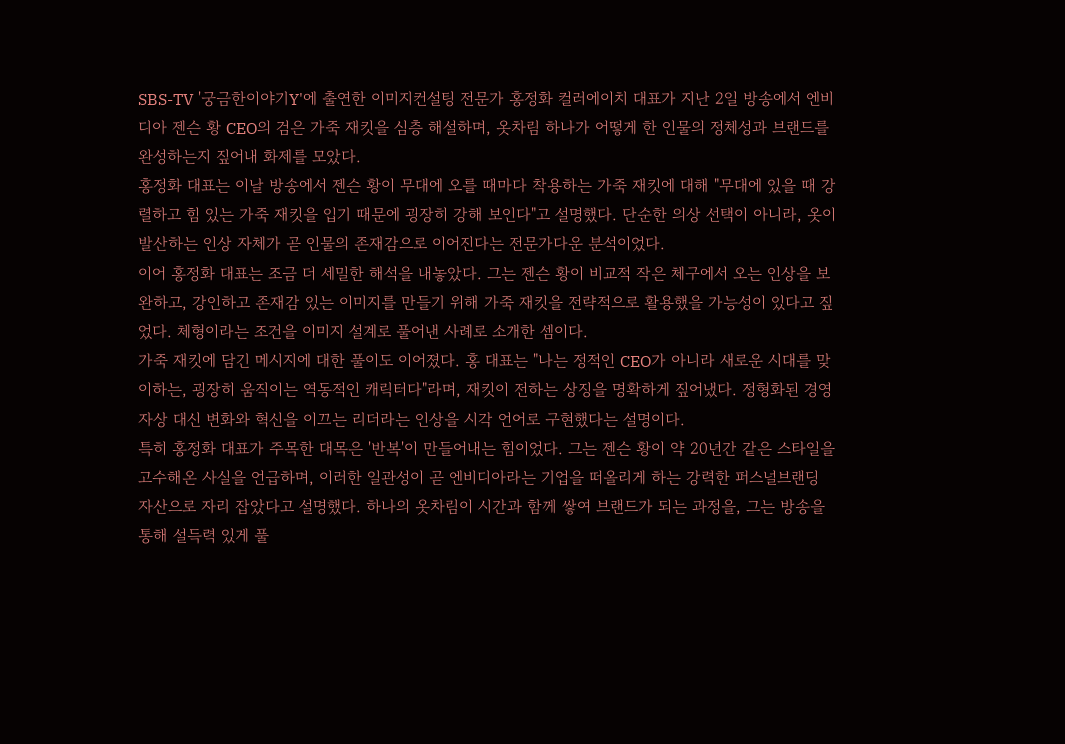SBS-TV '궁금한이야기Y'에 출연한 이미지컨설팅 전문가 홍정화 컬러에이치 대표가 지난 2일 방송에서 엔비디아 젠슨 황 CEO의 검은 가죽 재킷을 심층 해설하며, 옷차림 하나가 어떻게 한 인물의 정체성과 브랜드를 완성하는지 짚어내 화제를 모았다.
홍정화 대표는 이날 방송에서 젠슨 황이 무대에 오를 때마다 착용하는 가죽 재킷에 대해 "무대에 있을 때 강렬하고 힘 있는 가죽 재킷을 입기 때문에 굉장히 강해 보인다"고 설명했다. 단순한 의상 선택이 아니라, 옷이 발산하는 인상 자체가 곧 인물의 존재감으로 이어진다는 전문가다운 분석이었다.
이어 홍정화 대표는 조금 더 세밀한 해석을 내놓았다. 그는 젠슨 황이 비교적 작은 체구에서 오는 인상을 보완하고, 강인하고 존재감 있는 이미지를 만들기 위해 가죽 재킷을 전략적으로 활용했을 가능성이 있다고 짚었다. 체형이라는 조건을 이미지 설계로 풀어낸 사례로 소개한 셈이다.
가죽 재킷에 담긴 메시지에 대한 풀이도 이어졌다. 홍 대표는 "나는 정적인 CEO가 아니라 새로운 시대를 맞이하는, 굉장히 움직이는 역동적인 캐릭터다"라며, 재킷이 전하는 상징을 명확하게 짚어냈다. 정형화된 경영자상 대신 변화와 혁신을 이끄는 리더라는 인상을 시각 언어로 구현했다는 설명이다.
특히 홍정화 대표가 주목한 대목은 '반복'이 만들어내는 힘이었다. 그는 젠슨 황이 약 20년간 같은 스타일을 고수해온 사실을 언급하며, 이러한 일관성이 곧 엔비디아라는 기업을 떠올리게 하는 강력한 퍼스널브랜딩 자산으로 자리 잡았다고 설명했다. 하나의 옷차림이 시간과 함께 쌓여 브랜드가 되는 과정을, 그는 방송을 통해 설득력 있게 풀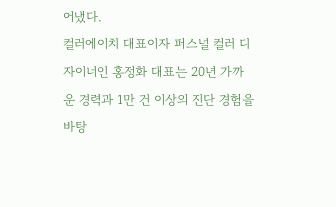어냈다.
컬러에이치 대표이자 퍼스널 컬러 디자이너인 홍정화 대표는 20년 가까운 경력과 1만 건 이상의 진단 경험을 바탕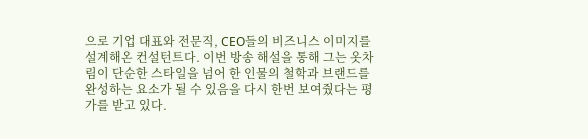으로 기업 대표와 전문직, CEO들의 비즈니스 이미지를 설계해온 컨설턴트다. 이번 방송 해설을 통해 그는 옷차림이 단순한 스타일을 넘어 한 인물의 철학과 브랜드를 완성하는 요소가 될 수 있음을 다시 한번 보여줬다는 평가를 받고 있다.